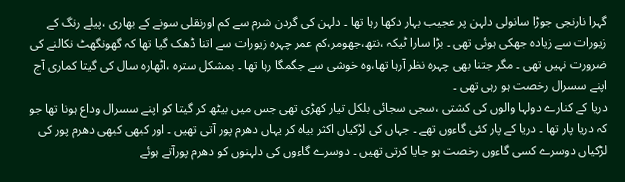گہرا نارنجی جوڑا سانولی دلہن پر عجیب بہار دکھا رہا تھا ۔ دلہن کی گردن شرم سے کم اورنقلی سونے کے بھاری ،پیلے رنگ کے زیورات سے زیادہ جھکی ہوئی تھی ۔ بڑا سارا ٹیکہ ،نتھ،جھومر،کم عمر چہرہ زیورات سے اتنا ڈھک گیا تھا کہ گھونگھٹ نکالنے کی ضرورت نہیں تھی ۔ مگر جتنا بھی چہرہ نظر آرہا تھا،وہ خوشی سے جگمگا رہا تھا ۔ بمشکل سترہ ،اٹھارہ سال کی گیتا کماری آج اپنے سسرال رخصت ہو رہی تھی ۔
دریا کے کنارے دولہا والوں کی کشتی ،سجی سجائی بلکل تیار کھڑی تھی جس میں بیٹھ کر گیتا کو اپنے سسرال وداع ہونا تھا جو کہ دریا پار تھا ۔ دریا کے پار کئی گاءوں تھے ۔ جہاں کی لڑکیاں اکثر بیاہ کر یہاں دھرم پور آتی تھیں ۔ اور کبھی کبھی دھرم پور کی لڑکیاں دوسرے کسی گاءوں رخصت ہو جایا کرتی تھیں ۔ دوسرے گاءوں کی دلہنوں کو دھرم پورآتے ہوئے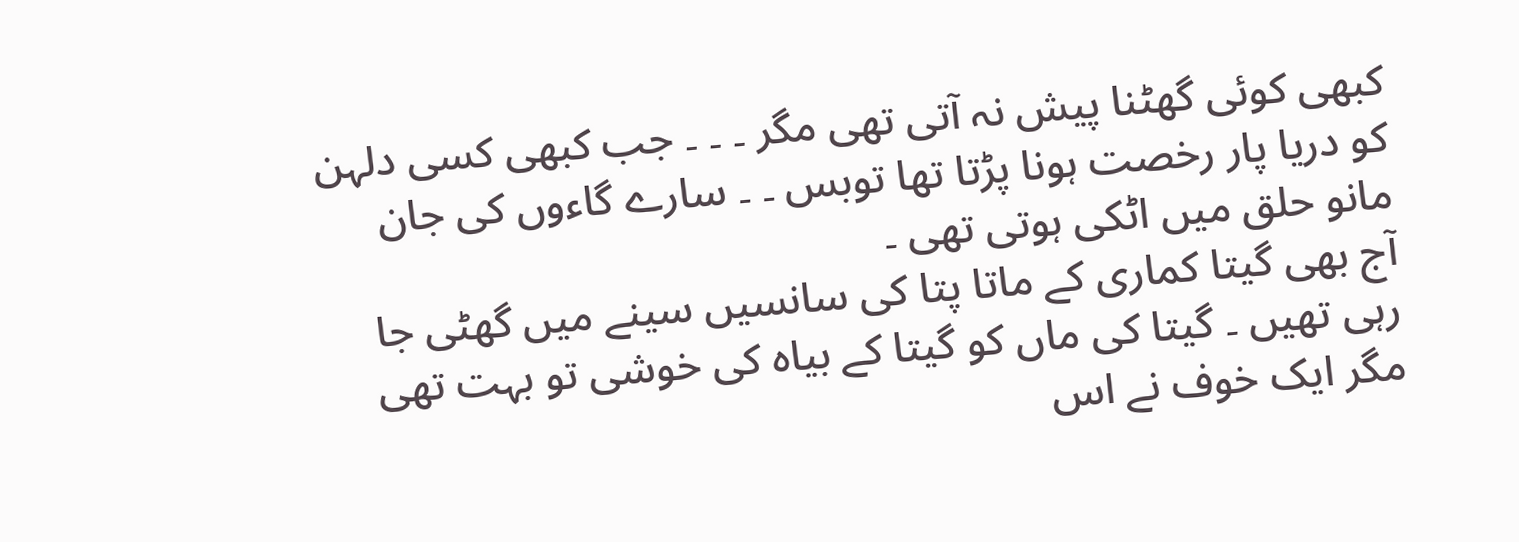کبھی کوئی گھٹنا پیش نہ آتی تھی مگر ۔ ۔ ۔ جب کبھی کسی دلہن کو دریا پار رخصت ہونا پڑتا تھا توبس ۔ ۔ سارے گاءوں کی جان مانو حلق میں اٹکی ہوتی تھی ۔
آج بھی گیتا کماری کے ماتا پتا کی سانسیں سینے میں گھٹی جا رہی تھیں ۔ گیتا کی ماں کو گیتا کے بیاہ کی خوشی تو بہت تھی مگر ایک خوف نے اس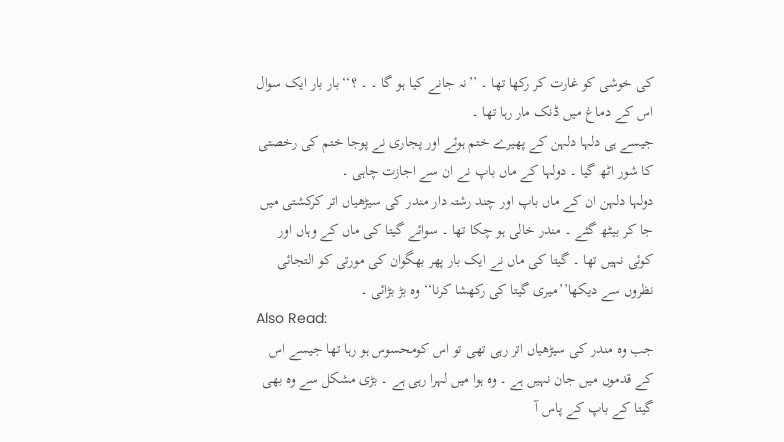کی خوشی کو غارت کر رکھا تھا ۔ ’’نہ جانے کیا ہو گا ۔ ۔ ؟‘‘بار بار ایک سوال اس کے دماغ میں ڈنک مار رہا تھا ۔
جیسے ہی دلہا دلہن کے پھیرے ختم ہوئے اور پجاری نے پوجا ختم کی رخصتی کا شور اٹھ گیا ۔ دولہا کے ماں باپ نے ان سے اجازت چاہی ۔
دولہا دلہن ان کے ماں باپ اور چند رشتہ دار مندر کی سیڑھیاں اتر کرکشتی میں جا کر بیٹھ گئے ۔ مندر خالی ہو چکا تھا ۔ سوائے گیتا کی ماں کے وہاں اور کوئی نہیں تھا ۔ گیتا کی ماں نے ایک بار پھر بھگوان کی مورتی کو التجائی نظروں سے دیکھا’’میری گیتا کی رکھشا کرنا‘‘ وہ بڑ بڑائی ۔
Also Read:
جب وہ مندر کی سیڑھیاں اتر رہی تھی تو اس کومحسوس ہو رہا تھا جیسے اس کے قدموں میں جان نہیں ہے ۔ وہ ہوا میں لہرا رہی ہے ۔ بڑی مشکل سے وہ بھی گیتا کے باپ کے پاس آ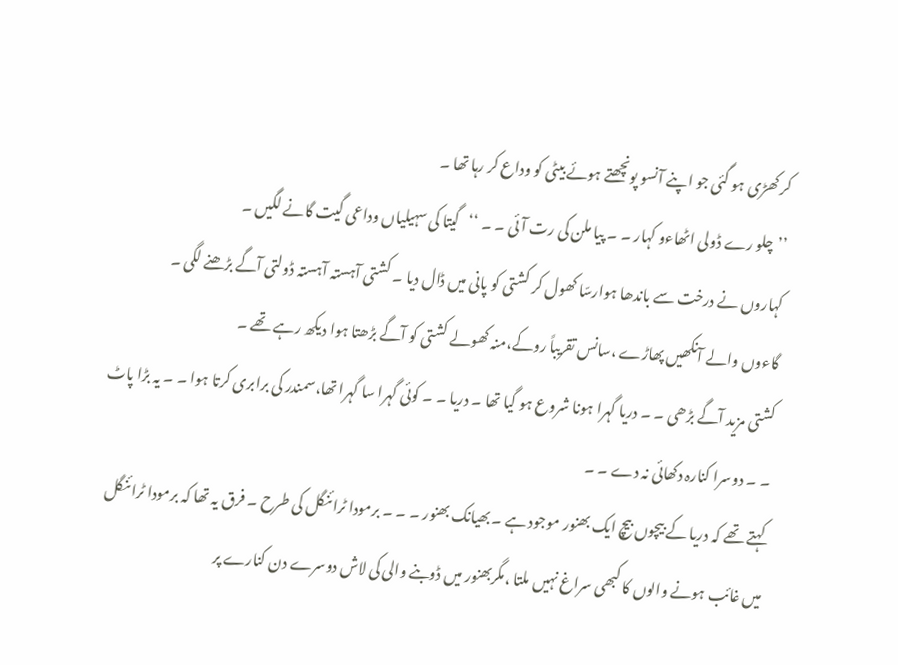کر کھڑی ہو گئی جو اپنے آنسو پونچھتے ہوئے بیٹی کو وداع کر رہا تھا ۔
’’چلو رے ڈولی اٹھاءو کہار ۔ ۔ پیا ملن کی رت آئی ۔ ۔ ‘‘گیتا کی سہیلیاں وداعی گیت گانے لگیں ۔
کہاروں نے درخت سے باندھا ہوارسّا کھول کر کشتی کو پانی میں ڈال دیا ۔ کشتی آہستہ آہستہ ڈولتی آگے بڑھنے لگی ۔
گاءوں والے آنکھیں پھاڑے ،سانس تقریباً روکے،منہ کھولے کشتی کو آگے بڑھتا ہوا دیکھ رہے تھے ۔
کشتی مزید آگے بڑھی ۔ ۔ دریا گہرا ہونا شروع ہو گیا تھا ۔ دریا ۔ ۔ کوئی گہرا سا گہرا تھا،سمندر کی برابری کرتا ہوا ۔ ۔ یہ بڑا پاٹ ۔ ۔ دوسرا کنارہ دکھائی نہ دے ۔ ۔
کہتے تھے کہ دریا کے بیچوں بیچ ایک بھنور موجود ہے ۔ بھیانک بھنور ۔ ۔ ۔ برمودا ٹرائنگل کی طرح ۔ فرق یہ تھا کہ برمودا ٹرائنگل میں غائب ہونے والوں کا کبھی سراغ نہیں ملتا ،مگربھنور میں ڈوبنے والی کی لاش دوسرے دن کنارے پر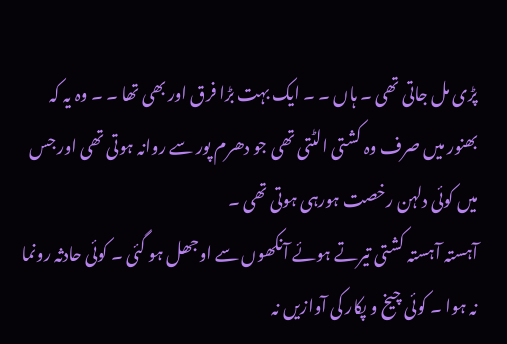پڑی مل جاتی تھی ۔ ہاں ۔ ۔ ایک بہت بڑا فرق اور بھی تھا ۔ ۔ وہ یہ کہ بھنور میں صرف وہ کشتی الٹتی تھی جو دھرم پور سے روانہ ہوتی تھی اور جس میں کوئی دلہن رخصت ہورہی ہوتی تھی ۔
آہستہ آہستہ کشتی تیرتے ہوئے آنکھوں سے اوجھل ہو گئی ۔ کوئی حادثہ رونما نہ ہوا ۔ کوئی چیخ و پکار کی آوازیں نہ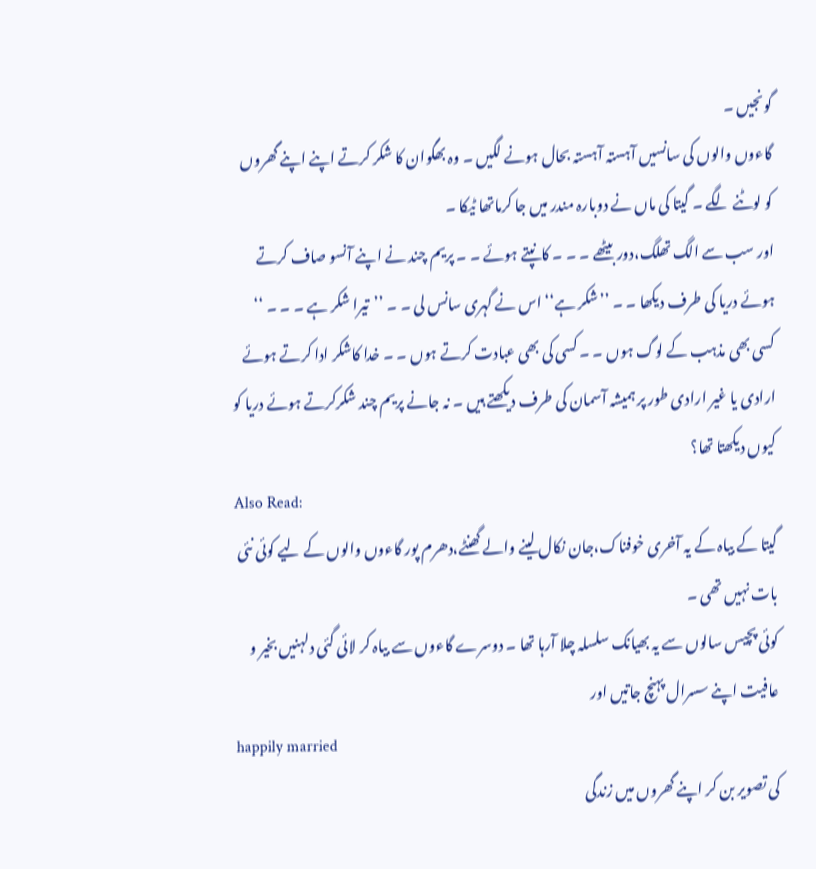گونجیں ۔
گاءوں والوں کی سانسیں آہستہ آہستہ بحال ہونے لگیں ۔ وہ بھگوان کا شکر کرتے اپنے اپنے گھروں کو لوٹنے لگے ۔ گیتا کی ماں نے دوبارہ مندر میں جا کرماتھا ٹیکا ۔
اور سب سے الگ تھلگ،دور بیٹھے ۔ ۔ ۔ کانپتے ہوئے ۔ ۔ پریم چند نے اپنے آنسو صاف کرتے ہوئے دریا کی طرف دیکھا ۔ ۔ ’’شکر ہے‘‘ اس نے گہری سانس لی ۔ ۔ ’’تیرا شکر ہے ۔ ۔ ۔ ‘‘
کسی بھی مذہب کے لوگ ہوں ۔ ۔ کسی کی بھی عبادت کرتے ہوں ۔ ۔ خدا کاشکر ادا کرتے ہوئے ارادی یا غیر ارادی طور پر ہمیشہ آسمان کی طرف دیکھتے ہیں ۔ نہ جانے پریم چند شکرکرتے ہوئے دریا کو کیوں دیکھتا تھا؟
Also Read:
گیتا کے بیاہ کے یہ آخری خوفناک،جان نکال لینے والے گھنٹے،دھرم پور گاءوں والوں کے لیے کوئی نئی بات نہیں تھی ۔
کوئی پچیس سالوں سے یہ بھیانک سلسلہ چلا آرہا تھا ۔ دوسرے گاءوں سے بیاہ کر لائی گئی دلہنیں بخیر و عافیت اپنے سسرال پہنچ جاتیں اور
happily married
کی تصویر بن کر اپنے گھروں میں زندگی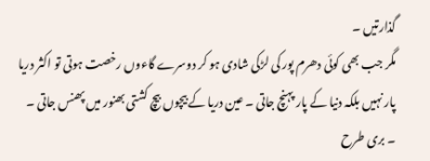گذارتیں ۔
مگر جب بھی کوئی دھرم پور کی لڑکی شادی ہو کر دوسرے گاءوں رخصت ہوتی تو اکثر دریا پار نہیں بلکہ دنیا کے پار پہنچ جاتی ۔ عین دریا کے بیچوں بیچ کشتی بھنور میں پھنس جاتی ۔ ۔ بری طرح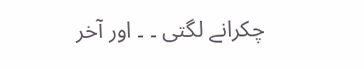چکرانے لگتی ۔ ۔ اور آخر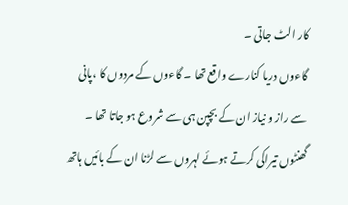کار الٹ جاتی ۔
گاءوں دریا کنارے واقع تھا ۔ گاءوں کے مردوں کا ،پانی سے راز و نیاز ان کے بچپن ہی سے شروع ہو جاتا تھا ۔ گھنٹوں تیراکی کرتے ہوئے لہروں سے لڑنا ان کے بائیں ہاتھ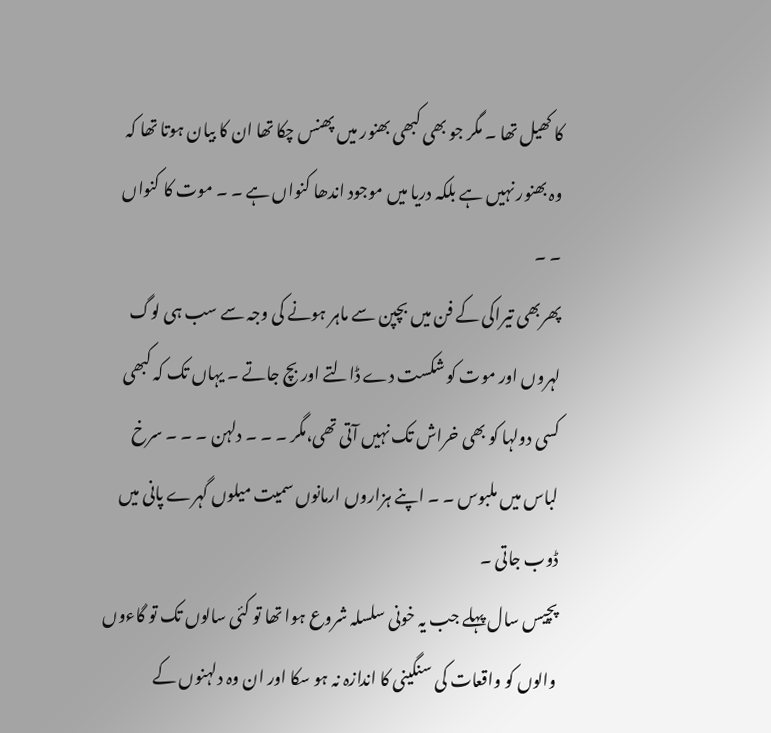کا کھیل تھا ۔ مگر جو بھی کبھی بھنور میں پھنس چکا تھا ان کا بیان ہوتا تھا کہ وہ بھنور نہیں ہے بلکہ دریا میں موجود اندھا کنواں ہے ۔ ۔ موت کا کنواں ۔ ۔
پھربھی تیراکی کے فن میں بچپن سے ماہر ہونے کی وجہ سے سب ہی لوگ لہروں اور موت کو شکست دے ڈالتے اور بچ جاتے ۔ یہاں تک کہ کبھی کسی دولہا کو بھی خراش تک نہیں آتی تھی،مگر ۔ ۔ ۔ دلہن ۔ ۔ ۔ سرخ لباس میں ملبوس ۔ ۔ اپنے ہزاروں ارمانوں سمیت میلوں گہرے پانی میں ڈوب جاتی ۔
پچیس سال پہلے جب یہ خونی سلسلہ شروع ہوا تھا تو کئی سالوں تک تو گاءوں والوں کو واقعات کی سنگینی کا اندازہ نہ ہو سکا اور ان وہ دلہنوں کے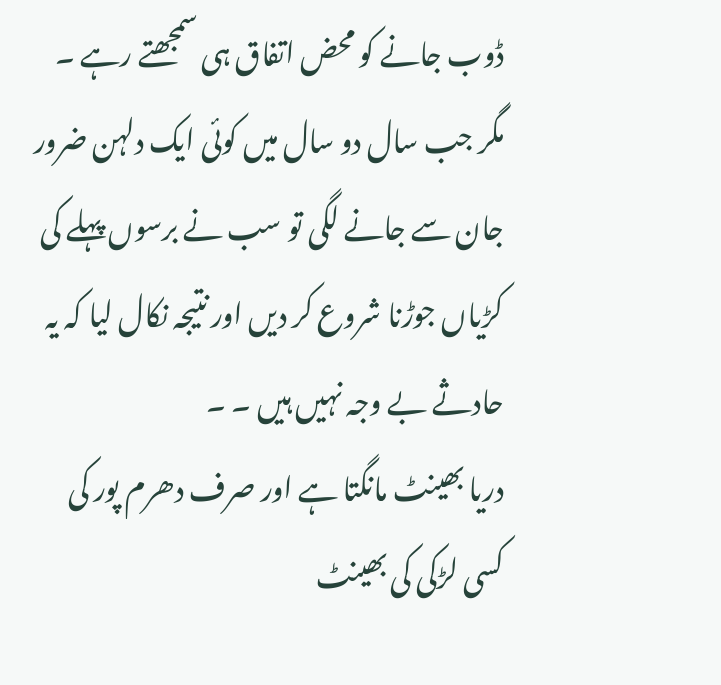ڈوب جانے کو محض اتفاق ہی سمجھتے رہے ۔ مگر جب سال دو سال میں کوئی ایک دلہن ضرور جان سے جانے لگی تو سب نے برسوں پہلے کی کڑیاں جوڑنا شروع کر دیں اور نتیجہ نکال لیا کہ یہ حادثے بے وجہ نہیں ہیں ۔ ۔
دریا بھینٹ مانگتا ہے اور صرف دھرم پور کی کسی لڑکی کی بھینٹ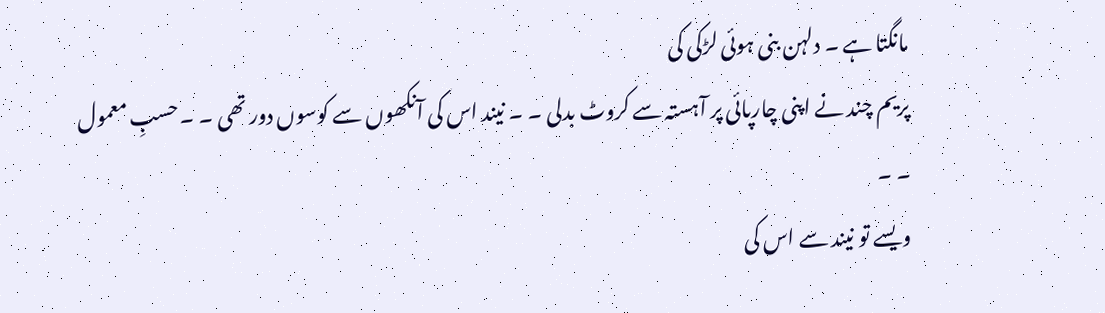مانگتا ہے ۔ دلہن بنی ہوئی لڑکی کی
پریم چند نے اپنی چارپائی پر آہستہ سے کروٹ بدلی ۔ ۔ نیند اس کی آنکھوں سے کوسوں دور تھی ۔ ۔ حسبِ معمول ۔ ۔
ویسے تو نیند سے اس کی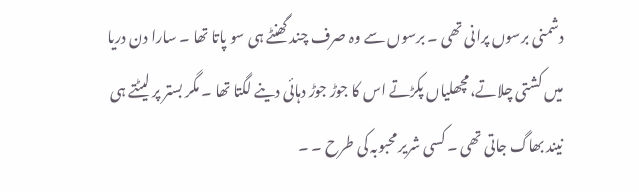دشمنی برسوں پرانی تھی ۔ برسوں سے وہ صرف چند گھنٹے ہی سو پاتا تھا ۔ سارا دن دریا میں کشتی چلاتے،مچھلیاں پکڑتے اس کا جوڑ جوڑ دہائی دینے لگتا تھا ۔ مگر بستر پر لیٹتے ہی نیند بھاگ جاتی تھی ۔ کسی شریر محبوبہ کی طرح ۔ ۔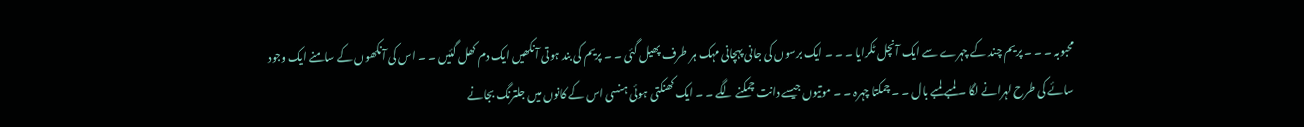محبوبہ ۔ ۔ ۔ پریم چند کے چہرے سے ایک آنچل ٹکرایا ۔ ۔ ۔ ایک برسوں کی جانی پہچانی مہک ہر طرف پھیل گئی ۔ ۔ پریم کی بند ہوتی آنکھیں ایک دم کھل گئیں ۔ ۔ اس کی آنکھوں کے سامنے ایک وجود سائے کی طرح لہرانے لگا ۔ لمبے لمبے بال ۔ ۔ چمکتا چہرہ ۔ ۔ موتیوں جیسے دانت چمکنے لگے ۔ ۔ ایک کھنکتی ہوئی ہنسی اس کے کانوں میں جلترنگ بجانے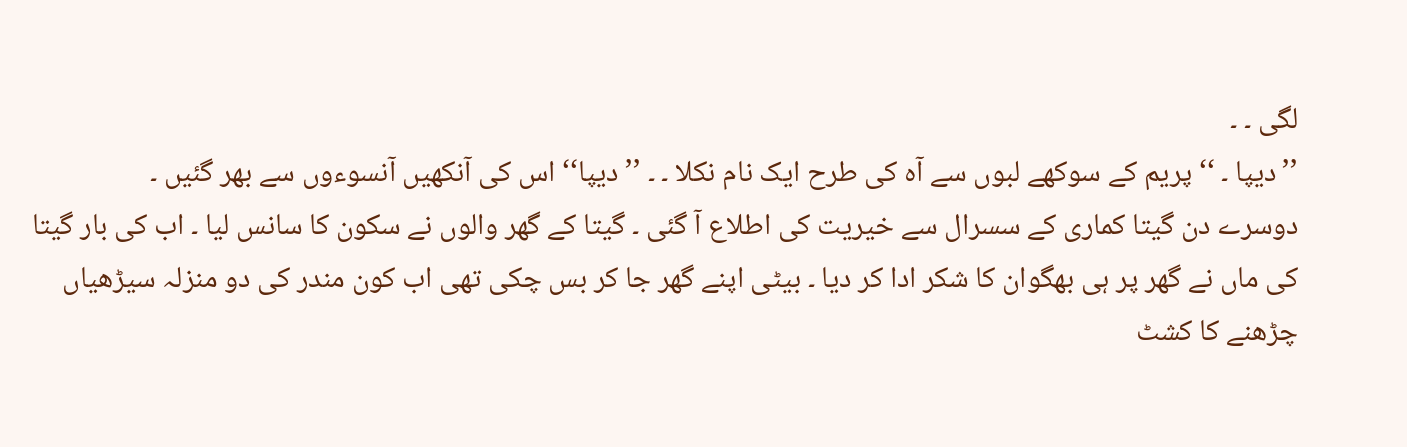لگی ۔ ۔
’’دیپا ۔ ‘‘ پریم کے سوکھے لبوں سے آہ کی طرح ایک نام نکلا ۔ ۔ ’’دیپا‘‘ اس کی آنکھیں آنسوءوں سے بھر گئیں ۔
دوسرے دن گیتا کماری کے سسرال سے خیریت کی اطلاع آ گئی ۔ گیتا کے گھر والوں نے سکون کا سانس لیا ۔ اب کی بار گیتا کی ماں نے گھر پر ہی بھگوان کا شکر ادا کر دیا ۔ بیٹی اپنے گھر جا کر بس چکی تھی اب کون مندر کی دو منزلہ سیڑھیاں چڑھنے کا کشٹ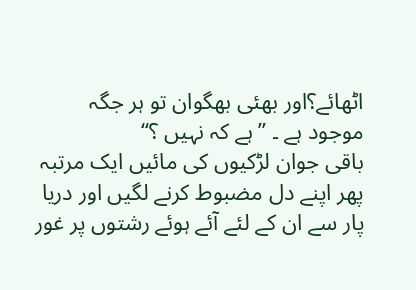اٹھائے؟اور بھئی بھگوان تو ہر جگہ موجود ہے ۔ ’’ہے کہ نہیں ؟‘‘
باقی جوان لڑکیوں کی مائیں ایک مرتبہ پھر اپنے دل مضبوط کرنے لگیں اور دریا پار سے ان کے لئے آئے ہوئے رشتوں پر غور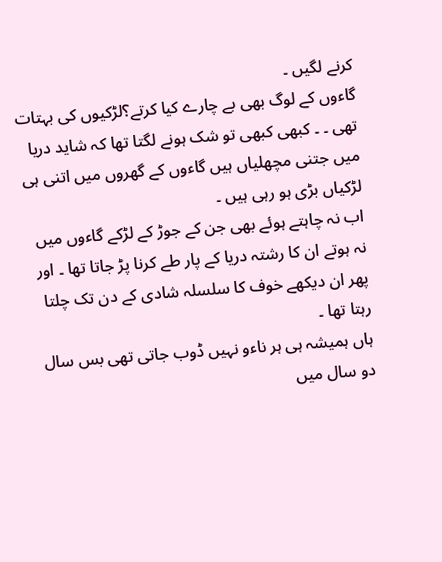کرنے لگیں ۔
گاءوں کے لوگ بھی بے چارے کیا کرتے؟لڑکیوں کی بہتات تھی ۔ ۔ کبھی کبھی تو شک ہونے لگتا تھا کہ شاید دریا میں جتنی مچھلیاں ہیں گاءوں کے گھروں میں اتنی ہی لڑکیاں بڑی ہو رہی ہیں ۔
اب نہ چاہتے ہوئے بھی جن کے جوڑ کے لڑکے گاءوں میں نہ ہوتے ان کا رشتہ دریا کے پار طے کرنا پڑ جاتا تھا ۔ اور پھر ان دیکھے خوف کا سلسلہ شادی کے دن تک چلتا رہتا تھا ۔
ہاں ہمیشہ ہی ہر ناءو نہیں ڈوب جاتی تھی بس سال دو سال میں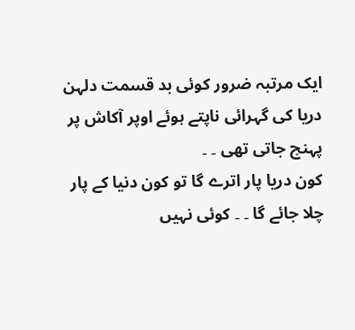ایک مرتبہ ضرور کوئی بد قسمت دلہن دریا کی گہرائی ناپتے ہوئے اوپر آکاش پر پہنچ جاتی تھی ۔ ۔
کون دریا پار اترے گا تو کون دنیا کے پار چلا جائے گا ۔ ۔ کوئی نہیں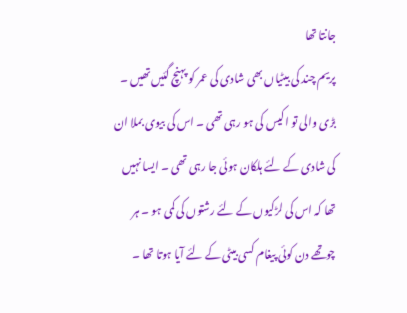جانتا تھا
پریم چند کی بیٹیاں بھی شادی کی عمر کو پہنچ گئیں تھیں ۔ بڑی والی تو اکیس کی ہو رہی تھی ۔ اس کی بیوی بملا ان کی شادی کے لئے ہلکان ہوئی جا رہی تھی ۔ ایسا نہیں تھا کہ اس کی لڑکیوں کے لئے رشتوں کی کمی ہو ۔ ہر چوتھے دن کوئی پیغام کسی بیٹی کے لئے آیا ہوتا تھا ۔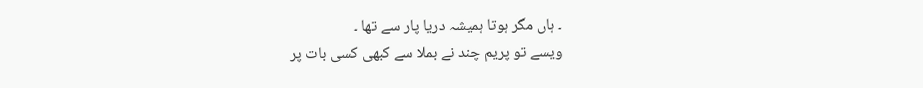۔ ہاں مگر ہوتا ہمیشہ دریا پار سے تھا ۔
ویسے تو پریم چند نے بملا سے کبھی کسی بات پر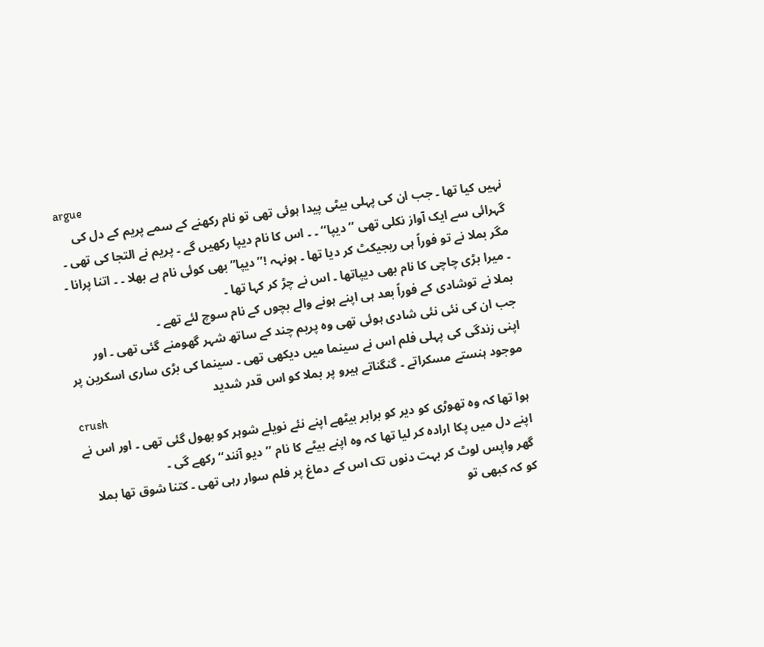argue
نہیں کیا تھا ۔ جب ان کی پہلی بیٹی پیدا ہوئی تھی تو نام رکھنے کے سمے پریم کے دل کی گہرائی سے ایک آواز نکلی تھی ’’دیپا‘‘ ۔ ۔ اس کا نام دیپا رکھیں گے ۔ پریم نے التجا کی تھی ۔
مگر بملا نے تو فوراً ہی ریجیکٹ کر دیا تھا ۔ ہونہہ !’’دیپا” بھی کوئی نام ہے بھلا ۔ ۔ اتنا پرانا ۔ ۔ میرا بڑی چاچی کا نام بھی دیپاتھا ۔ اس نے چڑ کر کہا تھا ۔
بملا نے توشادی کے فوراً بعد ہی اپنے ہونے والے بچوں کے نام سوچ لئے تھے ۔
جب ان کی نئی نئی شادی ہوئی تھی وہ پریم چند کے ساتھ شہر گھومنے گئی تھی ۔ اور اپنی زندگی کی پہلی فلم اس نے سینما میں دیکھی تھی ۔ سینما کی بڑی ساری اسکرین پر موجود ہنستے مسکراتے ۔ گنگناتے ہیرو پر بملا کو اس قدر شدید
crush
ہوا تھا کہ وہ تھوڑی کو دیر کو برابر بیٹھے اپنے نئے نویلے شوہر کو بھول گئی تھی ۔ اور اس نے اپنے دل میں پکا ارادہ کر لیا تھا کہ وہ اپنے بیٹے کا نام ’’دیو آنند‘‘ رکھے گی ۔
گھر واپس لوٹ کر بہت دنوں تک اس کے دماغ پر فلم سوار رہی تھی ۔ کتنا شوق تھا بملا کو کہ کبھی تو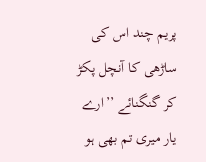پریم چند اس کی ساڑھی کا آنچل پکڑ کر گنگنائے ’’ارے یار میری تم بھی ہو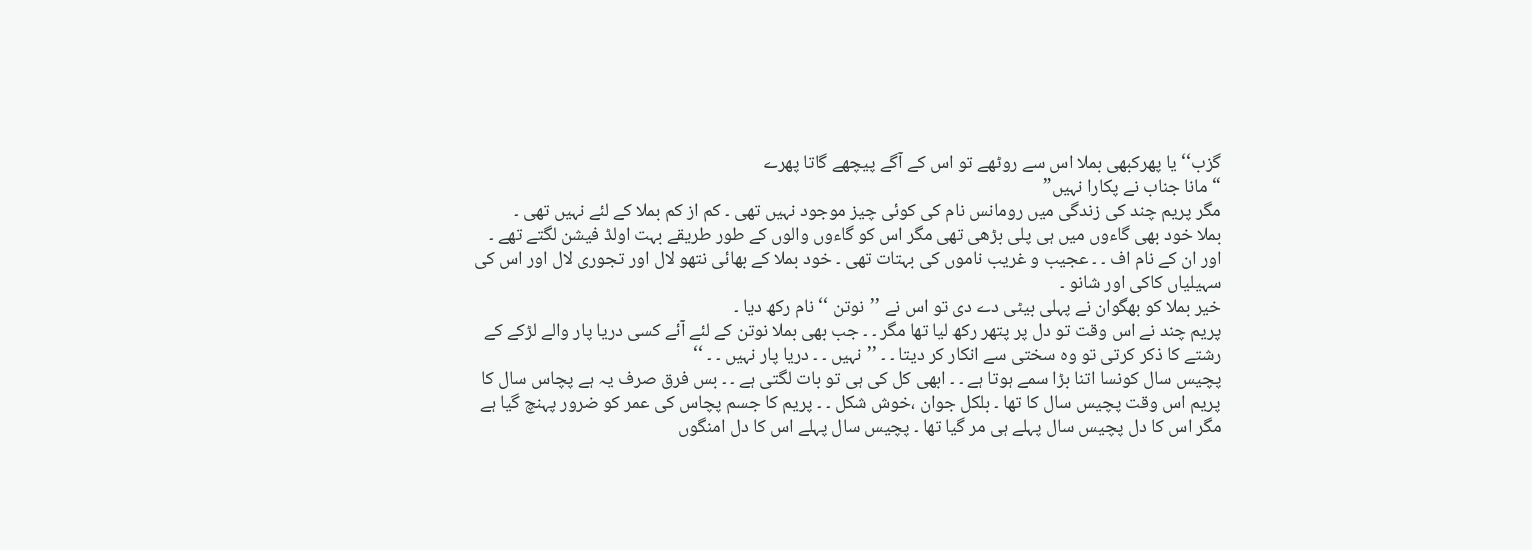گزب‘‘ یا پھرکبھی بملا اس سے روٹھے تو اس کے آگے پیچھے گاتا پھرے
“مانا جناب نے پکارا نہیں”
مگر پریم چند کی زندگی میں رومانس نام کی کوئی چیز موجود نہیں تھی ۔ کم از کم بملا کے لئے نہیں تھی ۔
بملا خود بھی گاءوں میں ہی پلی بڑھی تھی مگر اس کو گاءوں والوں کے طور طریقے بہت اولڈ فیشن لگتے تھے ۔ اور ان کے نام اف ۔ ۔ عجیب و غریب ناموں کی بہتات تھی ۔ خود بملا کے بھائی نتھو لال اور تجوری لال اور اس کی سہیلیاں کاکی اور شانو ۔
خیر بملا کو بھگوان نے پہلی بیٹی دے دی تو اس نے ’’نوتن ‘‘ نام رکھ دیا ۔
پریم چند نے اس وقت تو دل پر پتھر رکھ لیا تھا مگر ۔ ۔ جب بھی بملا نوتن کے لئے آئے کسی دریا پار والے لڑکے کے رشتے کا ذکر کرتی تو وہ سختی سے انکار کر دیتا ۔ ۔ ’’نہیں ۔ ۔ دریا پار نہیں ۔ ۔ ‘‘
پچیس سال کونسا اتنا بڑا سمے ہوتا ہے ۔ ۔ ابھی کل کی ہی تو بات لگتی ہے ۔ ۔ بس فرق صرف یہ ہے پچاس سال کا پریم اس وقت پچیس سال کا تھا ۔ بلکل جوان ،خوش شکل ۔ ۔ پریم کا جسم پچاس کی عمر کو ضرور پہنچ گیا ہے مگر اس کا دل پچیس سال پہلے ہی مر گیا تھا ۔ پچیس سال پہلے اس کا دل امنگوں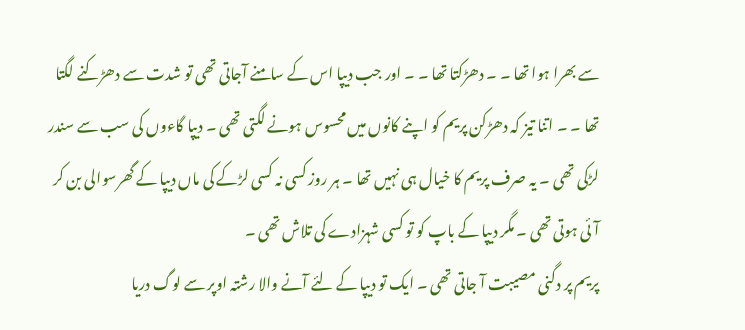سے بھرا ہوا تھا ۔ ۔ دھڑکتا تھا ۔ ۔ اور جب دیپا اس کے سامنے آجاتی تھی تو شدت سے دھڑکنے لگتا تھا ۔ ۔ اتنا تیز کہ دھڑکن پریم کو اپنے کانوں میں محسوس ہونے لگتی تھی ۔ دیپا گاءوں کی سب سے سندر لڑکی تھی ۔ یہ صرف پریم کا خیال ہی نہیں تھا ۔ ہر روز کسی نہ کسی لڑکے کی ماں دیپا کے گھرسوالی بن کر آئی ہوتی تھی ۔ مگر دیپا کے باپ کو تو کسی شہزادے کی تلاش تھی ۔
پریم پر دگنی مصیبت آ جاتی تھی ۔ ایک تو دیپا کے لئے آنے والا رشتہ اوپر سے لوگ دریا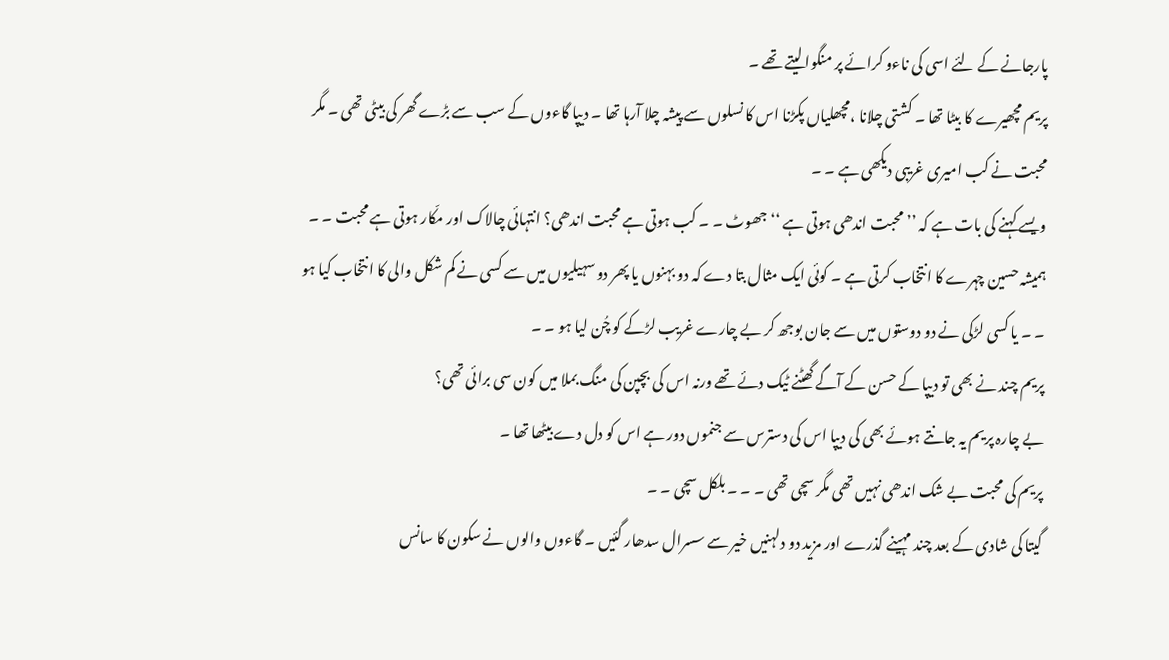پارجانے کے لئے اسی کی ناءو کرائے پر منگوا لیتے تھے ۔
پریم مچھیرے کا بیٹا تھا ۔ کشتی چلانا ،مچھلیاں پکڑنا اس کا نسلوں سے پیشہ چلا آرہا تھا ۔ دیپا گاءوں کے سب سے بڑے گھر کی بیٹی تھی ۔ مگر محبت نے کب امیری غریبی دیکھی ہے ۔ ۔
ویسے کہنے کی بات ہے کہ ’’محبت اندھی ہوتی ہے ‘‘ جھوٹ ۔ ۔ کب ہوتی ہے محبت اندھی؟ انتہائی چالاک اور مکّار ہوتی ہے محبت ۔ ۔ ہمیشہ حسین چہرے کا انتخاب کرتی ہے ۔ کوئی ایک مثال بتا دے کہ دو بہنوں یا پھر دو سہیلیوں میں سے کسی نے کم شکل والی کا انتخاب کیا ہو ۔ ۔ یا کسی لڑکی نے دو دوستوں میں سے جان بوجھ کر بے چارے غریب لڑکے کو چُن لیا ہو ۔ ۔
پریم چند نے بھی تو دیپا کے حسن کے آگے گھٹنے ٹیک دئے تھے ورنہ اس کی بچپن کی منگ بملا میں کون سی برائی تھی؟
بے چارہ پریم یہ جانتے ہوئے بھی کی دیپا اس کی دسترس سے جنموں دور ہے اس کو دل دے بیٹھا تھا ۔
پریم کی محبت بے شک اندھی نہیں تھی مگر سچی تھی ۔ ۔ ۔ بلکل سچی ۔ ۔
گیتا کی شادی کے بعد چند مہینے گذرے اور مزید دو دلہنیں خیر سے سسرال سدھار گئیں ۔ گاءوں والوں نے سکون کا سانس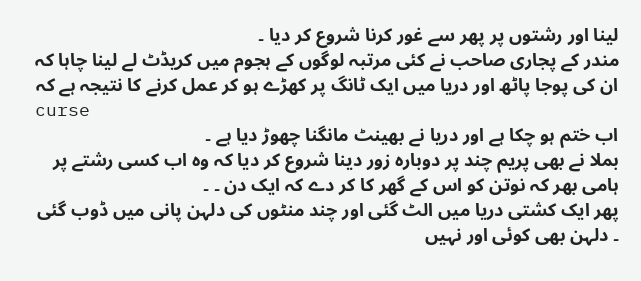لینا اور رشتوں پر پھر سے غور کرنا شروع کر دیا ۔
مندر کے پجاری صاحب نے کئی مرتبہ لوگوں کے ہجوم میں کریڈٹ لے لینا چاہا کہ ان کی پوجا پاٹھ اور دریا میں ایک ٹانگ پر کھڑے ہو کر عمل کرنے کا نتیجہ ہے کہ
curse
اب ختم ہو چکا ہے اور دریا نے بھینٹ مانگنا چھوڑ دیا ہے ۔
بملا نے بھی پریم چند پر دوبارہ زور دینا شروع کر دیا کہ وہ اب کسی رشتے پر ہامی بھر کہ نوتن کو اس کے گھر کا کر دے کہ ایک دن ۔ ۔
پھر ایک کشتی دریا میں الٹ گئی اور چند منٹوں کی دلہن پانی میں ڈوب گئی ۔ دلہن بھی کوئی اور نہیں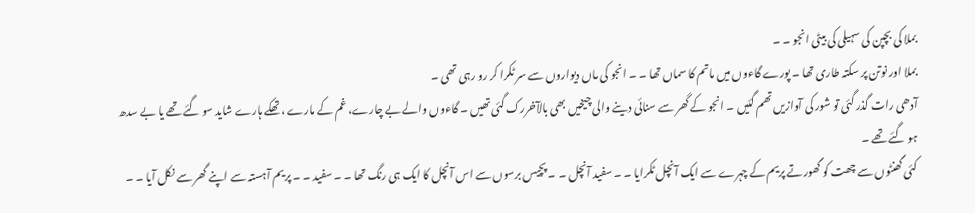بملا کی بچپن کی سہیلی کی بیٹی انجو ۔ ۔
بملا اور نوتن پر سکتہ طاری تھا ۔ پورے گاءوں میں ماتم کا سماں تھا ۔ ۔ انجو کی ماں دیواروں سے سر ٹکرا کر رو رہی تھی ۔
آدھی رات گذر گئی تو شور کی آوازیں تھم گئیں ۔ انجو کے گھر سے سنائی دینے والی چیخیں بھی بالآخررک گئی تھیں ۔ گاءوں والے بے چارے، غم کے مارے ،تھکے ہارے شاید سو گئے تھے یا بے سدھ ہو گئے تھے ۔
کئی گھنٹوں سے چھت کو گھورتے پریم کے چہرے سے ایک آنچل ٹکرایا ۔ ۔ سفید آنچل ۔ ۔ پچیس برسوں سے اس آنچل کا ایک ہی رنگ تھا ۔ ۔ سفید ۔ ۔ پریم آہستہ سے اپنے گھر سے نکل آیا ۔ ۔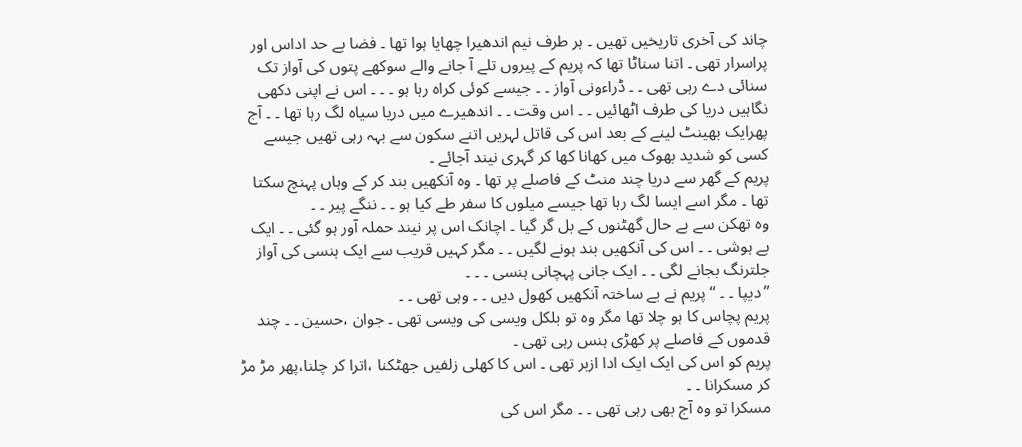چاند کی آخری تاریخیں تھیں ۔ ہر طرف نیم اندھیرا چھایا ہوا تھا ۔ فضا بے حد اداس اور پراسرار تھی ۔ اتنا سناٹا تھا کہ پریم کے پیروں تلے آ جانے والے سوکھے پتوں کی آواز تک سنائی دے رہی تھی ۔ ۔ ڈراءونی آواز ۔ ۔ جیسے کوئی کراہ رہا ہو ۔ ۔ ۔ اس نے اپنی دکھی نگاہیں دریا کی طرف اٹھائیں ۔ ۔ اس وقت ۔ ۔ اندھیرے میں دریا سیاہ لگ رہا تھا ۔ ۔ آج پھرایک بھینٹ لینے کے بعد اس کی قاتل لہریں اتنے سکون سے بہہ رہی تھیں جیسے کسی کو شدید بھوک میں کھانا کھا کر گہری نیند آجائے ۔
پریم کے گھر سے دریا چند منٹ کے فاصلے پر تھا ۔ وہ آنکھیں بند کر کے وہاں پہنچ سکتا تھا ۔ مگر اسے ایسا لگ رہا تھا جیسے میلوں کا سفر طے کیا ہو ۔ ۔ ننگے پیر ۔ ۔
وہ تھکن سے بے حال گھٹنوں کے بل گر گیا ۔ اچانک اس پر نیند حملہ آور ہو گئی ۔ ۔ ایک بے ہوشی ۔ ۔ اس کی آنکھیں بند ہونے لگیں ۔ ۔ مگر کہیں قریب سے ایک ہنسی کی آواز جلترنگ بجانے لگی ۔ ۔ ایک جانی پہچانی ہنسی ۔ ۔ ۔
’’دیپا ۔ ۔ ‘‘پریم نے بے ساختہ آنکھیں کھول دیں ۔ ۔ وہی تھی ۔ ۔
پریم پچاس کا ہو چلا تھا مگر وہ تو بلکل ویسی کی ویسی تھی ۔ جوان ،حسین ۔ ۔ چند قدموں کے فاصلے پر کھڑی ہنس رہی تھی ۔
پریم کو اس کی ایک ایک ادا ازبر تھی ۔ اس کا کھلی زلفیں جھٹکنا ،اترا کر چلنا،پھر مڑ مڑ کر مسکرانا ۔ ۔
مسکرا تو وہ آج بھی رہی تھی ۔ ۔ مگر اس کی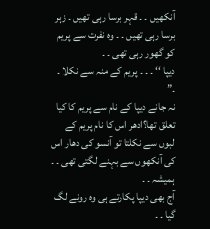آنکھیں ۔ ۔ قہر برسا رہی تھیں ۔ زہر برسا رہی تھیں ۔ ۔ وہ نفرت سے پریم کو گھور رہی تھی ۔ ۔
دیپا ‘‘ ۔ ۔ ۔ پریم کے منہ سے نکلا ۔ ۔”
نہ جانے دیپا کے نام سے پریم کا کیا تعلق تھا؟ادھر اس کا نام پریم کے لبوں سے نکلتا تو آنسو کی دھار اس کی آنکھوں سے بہنے لگتی تھی ۔ ۔ ہمیشہ ۔ ۔
آج بھی دیپا پکارتے ہی وہ رونے لگ گیا ۔ ۔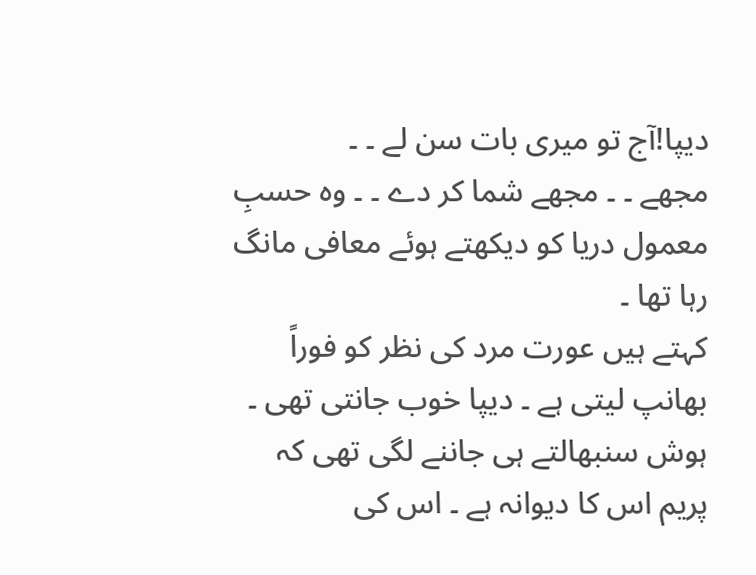دیپا!آج تو میری بات سن لے ۔ ۔
مجھے ۔ ۔ مجھے شما کر دے ۔ ۔ وہ حسبِ معمول دریا کو دیکھتے ہوئے معافی مانگ رہا تھا ۔
کہتے ہیں عورت مرد کی نظر کو فوراً بھانپ لیتی ہے ۔ دیپا خوب جانتی تھی ۔ ہوش سنبھالتے ہی جاننے لگی تھی کہ پریم اس کا دیوانہ ہے ۔ اس کی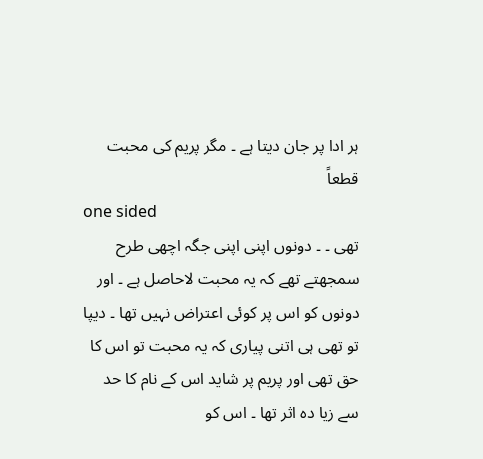ہر ادا پر جان دیتا ہے ۔ مگر پریم کی محبت قطعاً
one sided
تھی ۔ ۔ دونوں اپنی اپنی جگہ اچھی طرح سمجھتے تھے کہ یہ محبت لاحاصل ہے ۔ اور دونوں کو اس پر کوئی اعتراض نہیں تھا ۔ دیپا
تو تھی ہی اتنی پیاری کہ یہ محبت تو اس کا حق تھی اور پریم پر شاید اس کے نام کا حد سے زیا دہ اثر تھا ۔ اس کو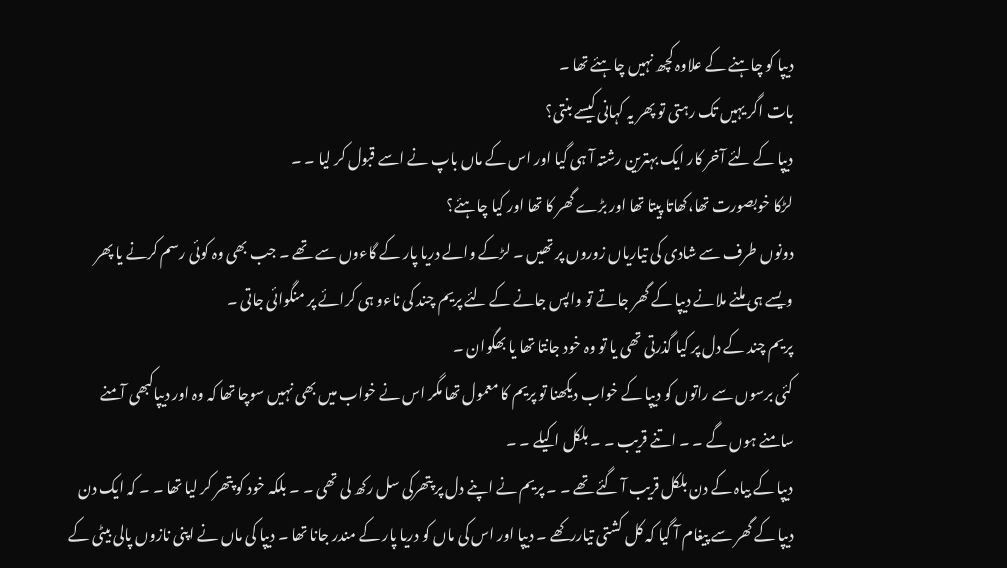دیپا کو چاہنے کے علاوہ کچھ نہیں چاہئے تھا ۔
بات اگر یہیں تک رہتی تو پھر یہ کہانی کیسے بنتی؟
دیپا کے لئے آخر کار ایک بہترین رشتہ آ ہی گیا اور اس کے ماں باپ نے اسے قبول کر لیا ۔ ۔
لڑکا خوبصورت تھا،کھاتا پیتا تھا اور بڑے گھر کا تھا اور کیا چاہئے؟
دونوں طرف سے شادی کی تیاریاں زوروں پر تھیں ۔ لڑکے والے دریا پار کے گاءوں سے تھے ۔ جب بھی وہ کوئی رسم کرنے یا پھر ویسے ہی ملنے ملانے دیپا کے گھر جاتے تو واپس جانے کے لئے پریم چند کی ناءو ہی کرائے پر منگوائی جاتی ۔
پریم چند کے دل پر کیا گذرتی تھی یا تو وہ خود جانتا تھا یا بھگوان ۔
کئی برسوں سے راتوں کو دیپا کے خواب دیکھنا تو پریم کا معمول تھا مگر اس نے خواب میں بھی نہیں سوچا تھا کہ وہ اور دیپاکبھی آمنے سامنے ہوں گے ۔ ۔ اتنے قریب ۔ ۔ بلکل اکیلے ۔ ۔
دیپا کے بیاہ کے دن بلکل قریب آ گئے تھے ۔ ۔ پریم نے اپنے دل پر پتھرکی سل رکھ لی تھی ۔ ۔ بلکہ خود کو پتھر کر لیا تھا ۔ ۔ کہ ایک دن دیپا کے گھر سے پیغام آ گیا کہ کل کشتی تیاررکھے ۔ دیپا اور اس کی ماں کو دریا پار کے مندر جانا تھا ۔ دیپا کی ماں نے اپنی نازوں پالی بیٹی کے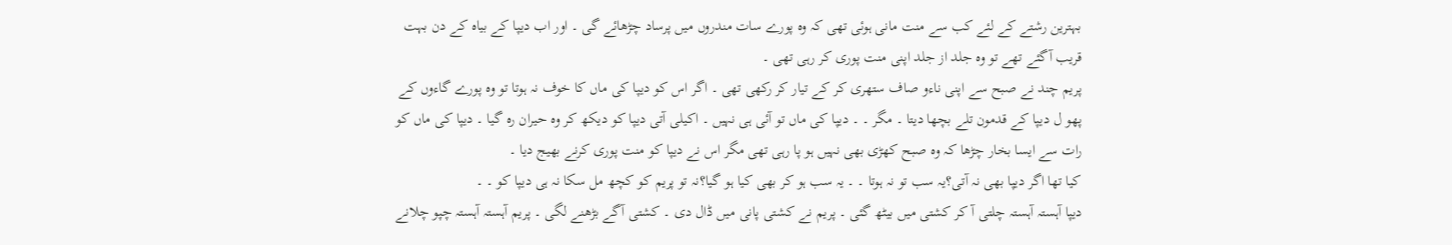بہترین رشتے کے لئے کب سے منت مانی ہوئی تھی کہ وہ پورے سات مندروں میں پرساد چڑھائے گی ۔ اور اب دیپا کے بیاہ کے دن بہت قریب آگئے تھے تو وہ جلد از جلد اپنی منت پوری کر رہی تھی ۔
پریم چند نے صبح سے اپنی ناءو صاف ستھری کر کے تیار کر رکھی تھی ۔ اگر اس کو دیپا کی ماں کا خوف نہ ہوتا تو وہ پورے گاءوں کے پھو ل دیپا کے قدمون تلے بچھا دیتا ۔ مگر ۔ ۔ دیپا کی ماں تو آئی ہی نہیں ۔ اکیلی آتی دیپا کو دیکھ کر وہ حیران رہ گیا ۔ دیپا کی ماں کو رات سے ایسا بخار چڑھا کہ وہ صبح کھڑی بھی نہیں ہو پا رہی تھی مگر اس نے دیپا کو منت پوری کرنے بھیج دیا ۔
کیا تھا اگر دیپا بھی نہ آتی؟یہ سب تو نہ ہوتا ۔ ۔ یہ سب ہو کر بھی کیا ہو گیا؟نہ تو پریم کو کچھ مل سکا نہ ہی دیپا کو ۔ ۔
دیپا آہستہ آہستہ چلتی آ کر کشتی میں بیٹھ گئی ۔ پریم نے کشتی پانی میں ڈال دی ۔ کشتی آگے بڑھنے لگی ۔ پریم آہستہ آہستہ چپو چلانے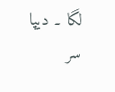لگا ۔ دیپا سر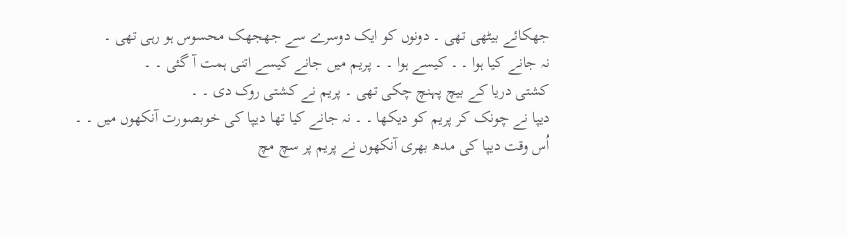جھکائے بیٹھی تھی ۔ دونوں کو ایک دوسرے سے جھجھک محسوس ہو رہی تھی ۔
نہ جانے کیا ہوا ۔ ۔ کیسے ہوا ۔ ۔ پریم میں جانے کیسے اتنی ہمت آ گئی ۔ ۔
کشتی دریا کے بیچ پہنچ چکی تھی ۔ پریم نے کشتی روک دی ۔ ۔
دیپا نے چونک کر پریم کو دیکھا ۔ ۔ نہ جانے کیا تھا دیپا کی خوبصورت آنکھوں میں ۔ ۔
اُس وقت دیپا کی مدھ بھری آنکھوں نے پریم پر سچ مچ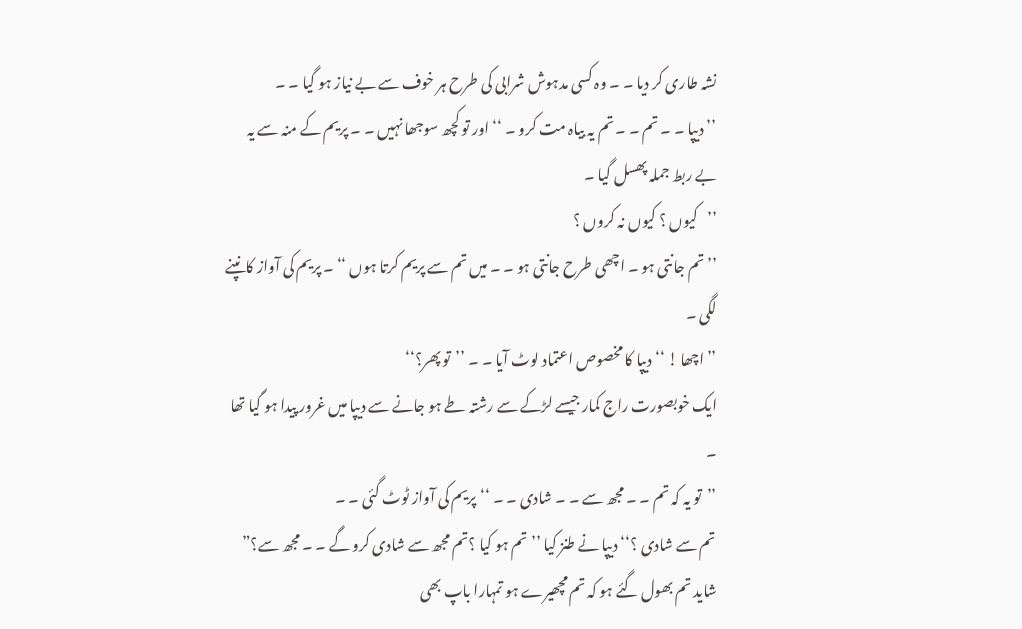نشہ طاری کر دیا ۔ ۔ وہ کسی مدہوش شرابی کی طرح ہر خوف سے بے نیاز ہو گیا ۔ ۔
’’دیپا ۔ ۔ تم ۔ ۔ تم یہ بیاہ مت کرو ۔ ‘‘ اور تو کچھ سوجھا نہیں ۔ ۔ پریم کے منہ سے یہ بے ربط جملہ پھسل گیا ۔
’’کیوں ؟ کیوں نہ کروں ؟
’’تم جانتی ہو ۔ اچھی طرح جانتی ہو ۔ ۔ میں تم سے پریم کرتا ہوں ‘‘ ۔ پریم کی آواز کانپنے لگی ۔
’’اچھا ! ‘‘ دیپا کا مخصوص اعتماد لوٹ آیا ۔ ۔ ’’تو پھر؟‘‘
ایک خوبصورت راج کمار جیسے لڑکے سے رشتہ طے ہو جانے سے دیپا میں غرور پیدا ہو گیا تھا ۔
’’تو یہ کہ تم ۔ ۔ مجھ سے ۔ ۔ شادی ۔ ۔ ‘‘پریم کی آواز ٹوٹ گئی ۔ ۔
تم سے شادی ؟‘‘ دیپا نے طنز کیا ’’تم ہو کیا ؟تم مجھ سے شادی کرو گے ۔ ۔ مجھ سے؟” شاید تم بھول گئے ہو کہ تم مچھیرے ہو تمہارا باپ بھی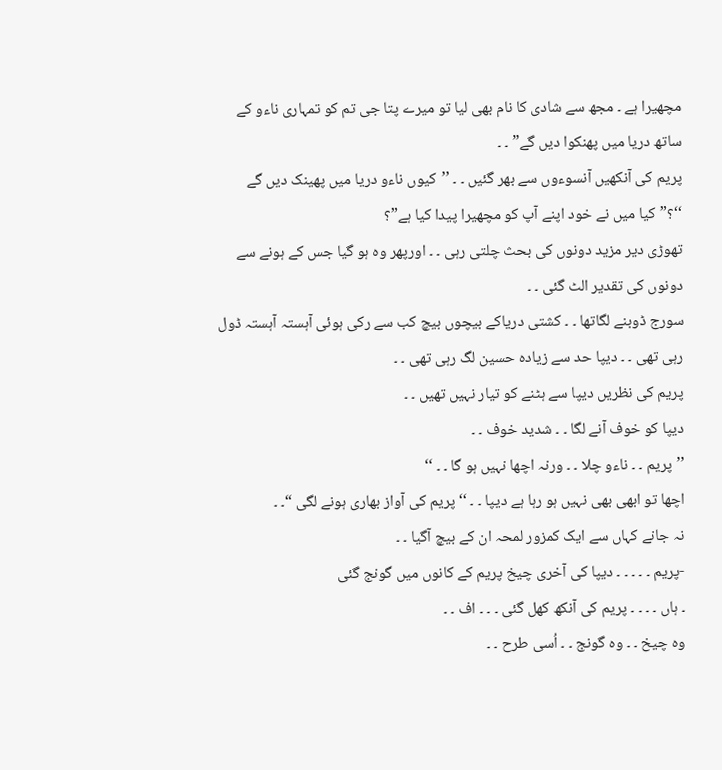مچھیرا ہے ۔ مجھ سے شادی کا نام بھی لیا تو میرے پتا جی تم کو تمہاری ناءو کے ساتھ دریا میں پھنکوا دیں گے” ۔ ۔
پریم کی آنکھیں آنسوءوں سے بھر گئیں ۔ ۔ ’’کیوں ناءو دریا میں پھینک دیں گے ‘‘؟”کیا میں نے خود اپنے آپ کو مچھیرا پیدا کیا ہے”؟
تھوڑی دیر مزید دونوں کی بحث چلتی رہی ۔ ۔ اورپھر وہ ہو گیا جس کے ہونے سے دونوں کی تقدیر الٹ گئی ۔ ۔
سورج ڈوبنے لگاتھا ۔ ۔ کشتی دریاکے بیچوں بیچ کب سے رکی ہوئی آہستہ آہستہ ڈول رہی تھی ۔ ۔ دیپا حد سے زیادہ حسین لگ رہی تھی ۔ ۔
پریم کی نظریں دیپا سے ہٹنے کو تیار نہیں تھیں ۔ ۔
دیپا کو خوف آنے لگا ۔ ۔ شدید خوف ۔ ۔
’’پریم ۔ ۔ ناءو چلا ۔ ۔ ورنہ اچھا نہیں ہو گا ۔ ۔ ‘‘
اچھا تو ابھی بھی نہیں ہو رہا ہے دیپا ۔ ۔ ‘‘پریم کی آواز بھاری ہونے لگی “۔ ۔
نہ جانے کہاں سے ایک کمزور لمحہ ان کے بیچ آگیا ۔ ۔
-پریم ۔ ۔ ۔ ۔ ۔ دیپا کی آخری چیخ پریم کے کانوں میں گونج گئی
۔ ہاں ۔ ۔ ۔ ۔ پریم کی آنکھ کھل گئی ۔ ۔ ۔ اف ۔ ۔
وہ چیخ ۔ ۔ وہ گونج ۔ ۔ اُسی طرح ۔ ۔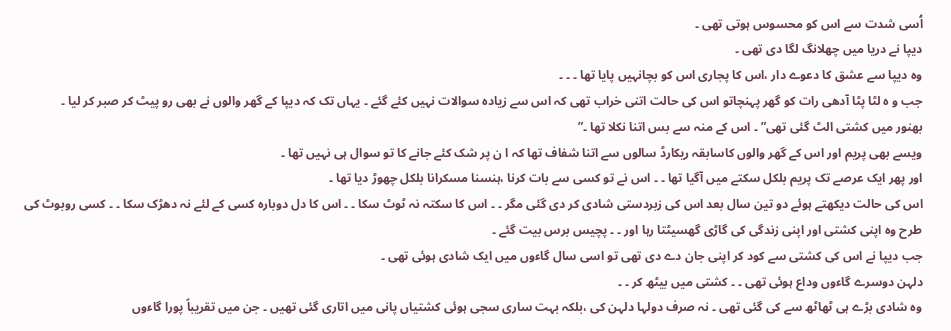اُسی شدت سے اس کو محسوس ہوتی تھی ۔
دیپا نے دریا میں چھلانگ لگا دی تھی ۔
وہ دیپا سے عشق کا دعوے دار ،اس کا پجاری اس کو بچانہیں پایا تھا ۔ ۔ ۔
جب و ہ لٹا پٹا آدھی رات کو گھر پہنچاتو اس کی حالت اتنی خراب تھی کہ اس سے زیادہ سوالات نہیں کئے گئے ۔ یہاں تک کہ دیپا کے گھر والوں نے بھی رو پیٹ کر صبر کر لیا ۔
بھنور میں کشتی الٹ گئی تھی” ۔ اس کے منہ سے بس اتنا نکلا تھا ۔”
ویسے بھی پریم اور اس کے گھر والوں کاسابقہ ریکارڈ سالوں سے اتنا شفاف تھا کہ ا ن پر شک کئے جانے کا تو سوال ہی نہیں تھا ۔
اور پھر ایک عرصے تک پریم بلکل سکتے میں آگیا تھا ۔ ۔ اس نے تو کسی سے بات کرنا ،ہنسنا مسکرانا بلکل چھوڑ دیا تھا ۔
اس کی حالت دیکھتے ہوئے دو تین سال بعد اس کی زبردستی شادی کر دی گئی مگر ۔ ۔ اس کا سکتہ نہ ٹوٹ سکا ۔ ۔ اس کا دل دوبارہ کسی کے لئے نہ دھڑک سکا ۔ ۔ کسی روبوٹ کی طرح وہ اپنی کشتی اور اپنی زندگی کی گاڑی گھسیٹتا رہا اور ۔ ۔ پچیس برس بیت گئے ۔
جب دیپا نے اس کی کشتی سے کود کر اپنی جان دے دی تھی تو اسی سال گاءوں میں ایک شادی ہوئی تھی ۔
دلہن دوسرے گاءوں وداع ہوئی تھی ۔ ۔ کشتی میں بیٹھ کر ۔ ۔
وہ شادی بڑے ہی ٹھاٹھ سے کی گئی تھی ۔ نہ صرف دولہا دلہن کی ،بلکہ بہت ساری سجی ہوئی کشتیاں پانی میں اتاری گئی تھیں ۔ جن میں تقریباً پورا گاءوں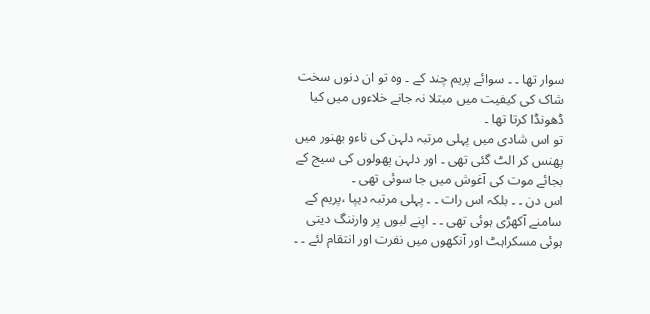سوار تھا ۔ ۔ سوائے پریم چند کے ۔ وہ تو ان دنوں سخت شاک کی کیفیت میں مبتلا نہ جانے خلاءوں میں کیا ڈھونڈا کرتا تھا ۔
تو اس شادی میں پہلی مرتبہ دلہن کی ناءو بھنور میں پھنس کر الٹ گئی تھی ۔ اور دلہن پھولوں کی سیج کے بجائے موت کی آغوش میں جا سوئی تھی ۔
اس دن ۔ ۔ بلکہ اس رات ۔ ۔ پہلی مرتبہ دیپا ،پریم کے سامنے آکھڑی ہوئی تھی ۔ ۔ اپنے لبوں پر وارننگ دیتی ہوئی مسکراہٹ اور آنکھوں میں نفرت اور انتقام لئے ۔ ۔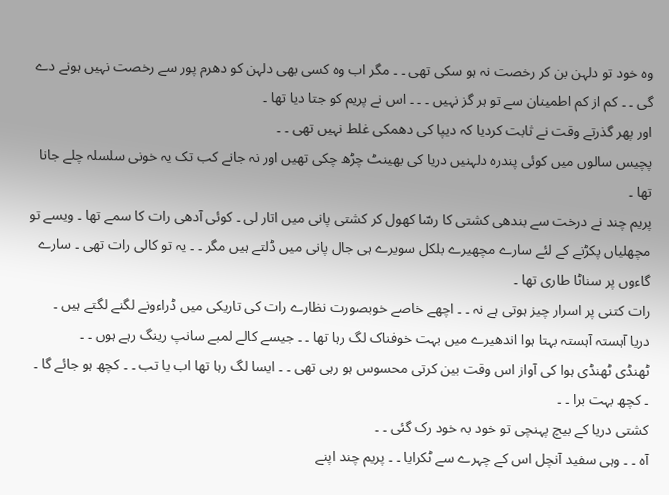وہ خود تو دلہن بن کر رخصت نہ ہو سکی تھی ۔ ۔ مگر اب وہ کسی بھی دلہن کو دھرم پور سے رخصت نہیں ہونے دے گی ۔ ۔ کم از کم اطمینان سے تو ہر گز نہیں ۔ ۔ ۔ اس نے پریم کو جتا دیا تھا ۔
اور پھر گذرتے وقت نے ثابت کردیا کہ دیپا کی دھمکی غلط نہیں تھی ۔ ۔
پچیس سالوں میں کوئی پندرہ دلہنیں دریا کی بھینٹ چڑھ چکی تھیں اور نہ جانے کب تک یہ خونی سلسلہ چلے جانا تھا ۔
پریم چند نے درخت سے بندھی کشتی کا رسّا کھول کر کشتی پانی میں اتار لی ۔ کوئی آدھی رات کا سمے تھا ۔ ویسے تو مچھلیاں پکڑنے کے لئے سارے مچھیرے بلکل سویرے ہی جال پانی میں ڈلتے ہیں مگر ۔ ۔ یہ تو کالی رات تھی ۔ سارے گاءوں پر سناٹا طاری تھا ۔
رات کتنی پر اسرار چیز ہوتی ہے نہ ۔ ۔ اچھے خاصے خوبصورت نظارے رات کی تاریکی میں ڈراءونے لگنے لگتے ہیں ۔
دریا آہستہ آہستہ بہتا ہوا اندھیرے میں بہت خوفناک لگ رہا تھا ۔ ۔ جیسے کالے لمبے سانپ رینگ رہے ہوں ۔ ۔
ٹھنڈی ٹھنڈی ہوا کی آواز اس وقت بین کرتی محسوس ہو رہی تھی ۔ ۔ ایسا لگ رہا تھا اب یا تب ۔ ۔ کچھ ہو جائے گا ۔ ۔ کچھ بہت برا ۔ ۔
کشتی دریا کے بیچ پہنچی تو خود بہ خود رک گئی ۔ ۔
آہ ۔ ۔ وہی سفید آنچل اس کے چہرے سے ٹکرایا ۔ ۔ پریم چند اپنے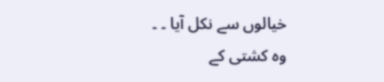خیالوں سے نکل آیا ۔ ۔
وہ کشتی کے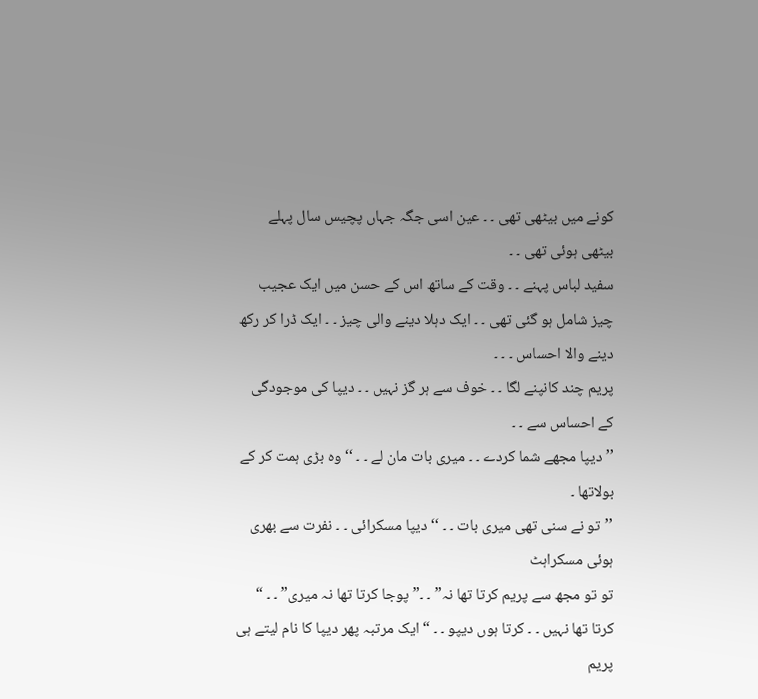کونے میں بیٹھی تھی ۔ ۔ عین اسی جگہ جہاں پچیس سال پہلے بیٹھی ہوئی تھی ۔ ۔
سفید لباس پہنے ۔ ۔ وقت کے ساتھ اس کے حسن میں ایک عجیب چیز شامل ہو گئی تھی ۔ ۔ ایک دہلا دینے والی چیز ۔ ۔ ایک ڈرا کر رکھ دینے والا احساس ۔ ۔ ۔
پریم چند کانپنے لگا ۔ ۔ خوف سے ہر گز نہیں ۔ ۔ دیپا کی موجودگی کے احساس سے ۔ ۔
’’دیپا مجھے شما کردے ۔ ۔ میری بات مان لے ۔ ۔ ‘‘وہ بڑی ہمت کر کے بولاتھا ۔
’’تو نے سنی تھی میری بات ۔ ۔ ‘‘ دیپا مسکرائی ۔ ۔ نفرت سے بھری ہوئی مسکراہٹ
تو تو مجھ سے پریم کرتا تھا نہ” ۔ ۔” پوجا کرتا تھا نہ میری” ۔ ۔ “
کرتا تھا نہیں ۔ ۔ کرتا ہوں دیپو ۔ ۔ “ایک مرتبہ پھر دیپا کا نام لیتے ہی پریم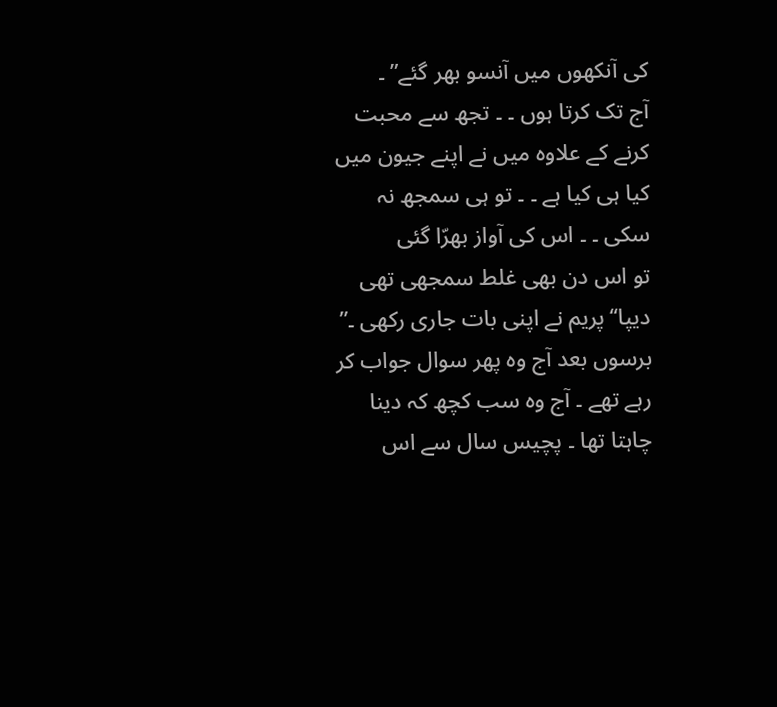کی آنکھوں میں آنسو بھر گئے” ۔
آج تک کرتا ہوں ۔ ۔ تجھ سے محبت کرنے کے علاوہ میں نے اپنے جیون میں کیا ہی کیا ہے ۔ ۔ تو ہی سمجھ نہ سکی ۔ ۔ اس کی آواز بھرّا گئی
تو اس دن بھی غلط سمجھی تھی دیپا‘‘ پریم نے اپنی بات جاری رکھی ۔”
برسوں بعد آج وہ پھر سوال جواب کر رہے تھے ۔ آج وہ سب کچھ کہ دینا چاہتا تھا ۔ پچیس سال سے اس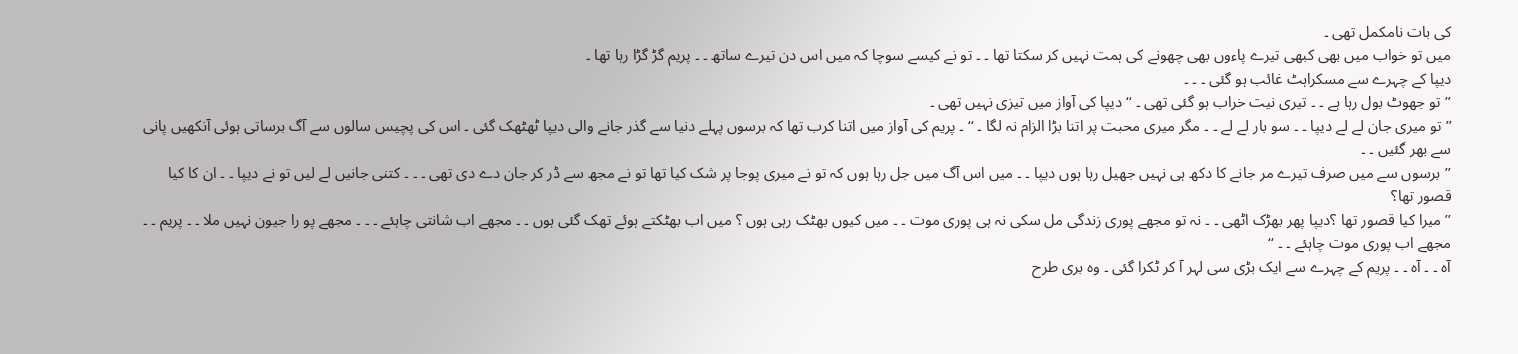کی بات نامکمل تھی ۔
میں تو خواب میں بھی کبھی تیرے پاءوں بھی چھونے کی ہمت نہیں کر سکتا تھا ۔ ۔ تو نے کیسے سوچا کہ میں اس دن تیرے ساتھ ۔ ۔ پریم گڑ گڑا رہا تھا ۔
دیپا کے چہرے سے مسکراہٹ غائب ہو گئی ۔ ۔ ۔
’’تو جھوٹ بول رہا ہے ۔ ۔ تیری نیت خراب ہو گئی تھی ۔ ‘‘دیپا کی آواز میں تیزی نہیں تھی ۔
’’تو میری جان لے لے دیپا ۔ ۔ سو بار لے لے ۔ ۔ مگر میری محبت پر اتنا بڑا الزام نہ لگا ۔ ‘‘ ۔ پریم کی آواز میں اتنا کرب تھا کہ برسوں پہلے دنیا سے گذر جانے والی دیپا ٹھٹھک گئی ۔ اس کی پچیس سالوں سے آگ برساتی ہوئی آنکھیں پانی سے بھر گئیں ۔ ۔
’’برسوں سے میں صرف تیرے مر جانے کا دکھ ہی نہیں جھیل رہا ہوں دیپا ۔ ۔ میں اس آگ میں جل رہا ہوں کہ تو نے میری پوجا پر شک کیا تھا تو نے مجھ سے ڈر کر جان دے دی تھی ۔ ۔ ۔ کتنی جانیں لے لیں تو نے دیپا ۔ ۔ ان کا کیا قصور تھا؟
’’میرا کیا قصور تھا ؟دیپا پھر بھڑک اٹھی ۔ ۔ نہ تو مجھے پوری زندگی مل سکی نہ ہی پوری موت ۔ ۔ میں کیوں بھٹک رہی ہوں ؟ میں اب بھٹکتے ہوئے تھک گئی ہوں ۔ ۔ مجھے اب شانتی چاہئے ۔ ۔ ۔ مجھے پو را جیون نہیں ملا ۔ ۔ پریم ۔ ۔ مجھے اب پوری موت چاہئے ۔ ۔ ‘‘
آہ ۔ ۔ آہ ۔ ۔ پریم کے چہرے سے ایک بڑی سی لہر آ کر ٹکرا گئی ۔ وہ بری طرح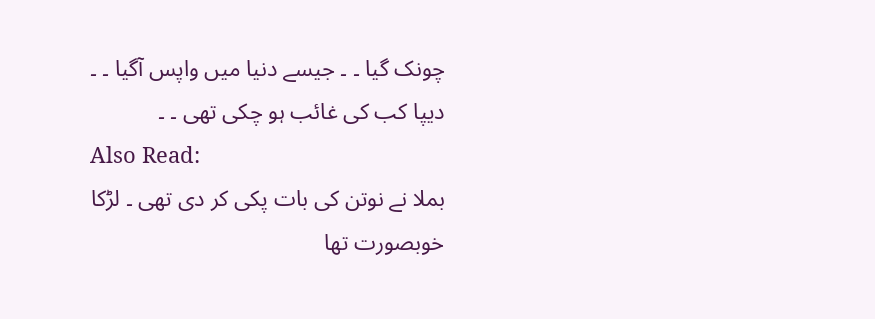چونک گیا ۔ ۔ جیسے دنیا میں واپس آگیا ۔ ۔
دیپا کب کی غائب ہو چکی تھی ۔ ۔
Also Read:
بملا نے نوتن کی بات پکی کر دی تھی ۔ لڑکا خوبصورت تھا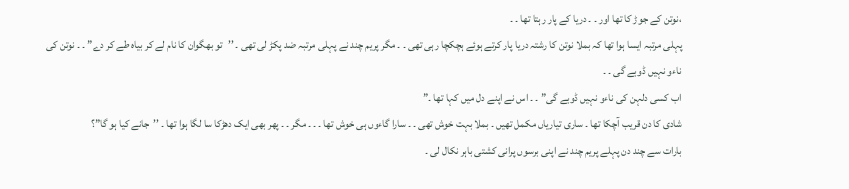،نوتن کے جوڑ کا تھا اور ۔ ۔ دریا کے پار رہتا تھا ۔ ۔
پہلی مرتبہ ایسا ہوا تھا کہ بملا نوتن کا رشتہ دریا پار کرتے ہوئے ہچکچا رہی تھی ۔ ۔ مگر پریم چند نے پہلی مرتبہ ضد پکڑ لی تھی ۔ ’’تو بھگوان کا نام لے کر بیاہ طے کر دے” ۔ ۔ نوتن کی ناءو نہیں ڈوبے گی ۔ ۔
اب کسی دلہن کی ناءو نہیں ڈوبے گی” ۔ ۔ اس نے اپنے دل میں کہا تھا ۔”
شادی کا دن قریب آچکا تھا ۔ ساری تیاریاں مکمل تھیں ۔ بملا بہت خوش تھی ۔ ۔ سارا گاءوں ہی خوش تھا ۔ ۔ ۔ مگر ۔ ۔ پھر بھی ایک دھڑکا سا لگا ہوا تھا ۔ ’’جانے کیا ہو گا”؟
بارات سے چند دن پہلے پریم چند نے اپنی برسوں پرانی کشتی باہر نکال لی ۔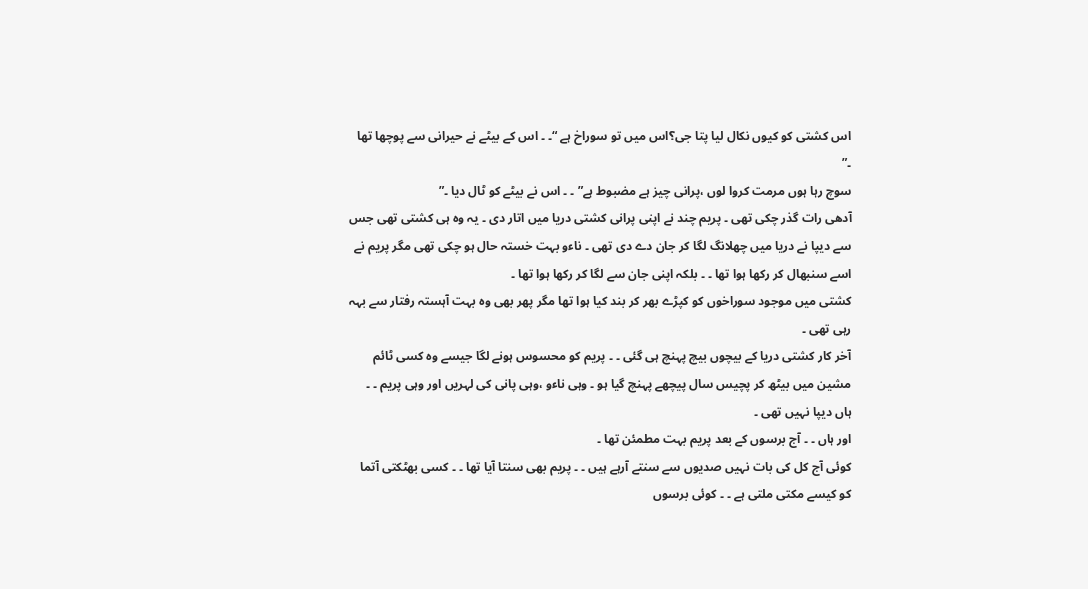اس کشتی کو کیوں نکال لیا پتا جی؟اس میں تو سوراخ ہے “۔ ۔ اس کے بیٹے نے حیرانی سے پوچھا تھا ۔”
سوچ رہا ہوں مرمت کروا لوں ،پرانی چیز ہے مضبوط ہے” ۔ ۔ اس نے بیٹے کو ٹال دیا ۔”
آدھی رات گذر چکی تھی ۔ پریم چند نے اپنی پرانی کشتی دریا میں اتار دی ۔ یہ وہ ہی کشتی تھی جس سے دیپا نے دریا میں چھلانگ لگا کر جان دے دی تھی ۔ ناءو بہت خستہ حال ہو چکی تھی مگر پریم نے اسے سنبھال کر رکھا ہوا تھا ۔ ۔ بلکہ اپنی جان سے لگا کر رکھا ہوا تھا ۔
کشتی میں موجود سوراخوں کو کپڑے بھر کر بند کیا ہوا تھا مگر پھر بھی وہ بہت آہستہ رفتار سے بہہ رہی تھی ۔
آخر کار کشتی دریا کے بیچوں بیچ پہنچ ہی گئی ۔ ۔ پریم کو محسوس ہونے لگا جیسے وہ کسی ٹائم مشین میں بیٹھ کر پچیس سال پیچھے پہنچ گیا ہو ۔ وہی ناءو ،وہی پانی کی لہریں اور وہی پریم ۔ ۔ ہاں دیپا نہیں تھی ۔
اور ہاں ۔ ۔ آج برسوں کے بعد پریم بہت مطمئن تھا ۔
کوئی آج کل کی بات نہیں صدیوں سے سنتے آرہے ہیں ۔ ۔ پریم بھی سنتا آیا تھا ۔ ۔ کسی بھٹکتی آتما کو کیسے مکتی ملتی ہے ۔ ۔ کوئی برسوں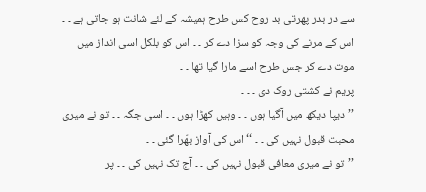سے در بدر پھرتی بد روح کس طرح ہمیشہ کے لئے شانت ہو جاتی ہے ۔ ۔
اس کے مرنے کی وجہ کو سزا دے کر ۔ ۔ اس کو بلکل اسی انداز میں موت دے کر جس طرح اسے مارا گیا تھا ۔ ۔
پریم نے کشتی روک دی ۔ ۔ ۔
’’دیپا دیکھ میں آگیا ہوں ۔ ۔ وہیں کھڑا ہوں ۔ ۔ اسی جگہ ۔ ۔ تو نے میری محبت قبول نہیں کی ۔ ۔ ‘‘اس کی آواز بھّرا گئی ۔ ۔
’’تو نے میری معافی قبول نہیں کی ۔ ۔ آج تک نہیں کی ۔ ۔ پر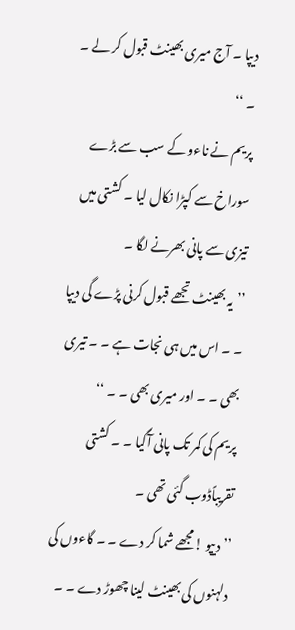دیپا ۔ آج میری بھینٹ قبول کر لے ۔ ۔ ‘‘
پریم نے ناءو کے سب سے بڑے سوراخ سے کپڑا نکال لیا ۔ کشتی میں تیزی سے پانی بھرنے لگا ۔
’’یہ بھینٹ تجھے قبول کرنی پڑے گی دیپا ۔ ۔ اس میں ہی نجات ہے ۔ ۔ تیری بھی ۔ ۔ اور میری بھی ۔ ۔ ‘‘
پریم کی کمر تک پانی آگیا ۔ ۔ کشتی تقریباًڈوب گئی تھی ۔
’’دیپو !مجھے شما کر دے ۔ ۔ گاءوں کی دلہنوں کی بھینٹ لینا چھوڑ دے ۔ ۔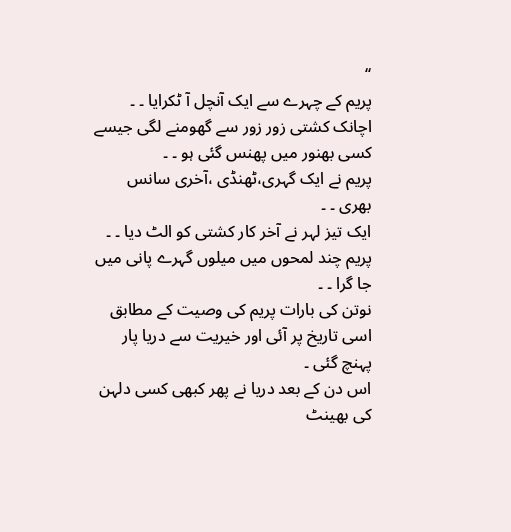‘‘
پریم کے چہرے سے ایک آنچل آ ٹکرایا ۔ ۔
اچانک کشتی زور زور سے گھومنے لگی جیسے کسی بھنور میں پھنس گئی ہو ۔ ۔
پریم نے ایک گہری،ٹھنڈی ،آخری سانس بھری ۔ ۔
ایک تیز لہر نے آخر کار کشتی کو الٹ دیا ۔ ۔
پریم چند لمحوں میں میلوں گہرے پانی میں جا گرا ۔ ۔
نوتن کی بارات پریم کی وصیت کے مطابق اسی تاریخ پر آئی اور خیریت سے دریا پار پہنچ گئی ۔
اس دن کے بعد دریا نے پھر کبھی کسی دلہن کی بھینٹ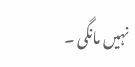نہیں مانگی ۔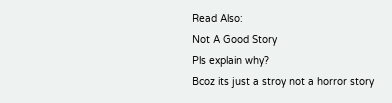Read Also:
Not A Good Story
Pls explain why?
Bcoz its just a stroy not a horror story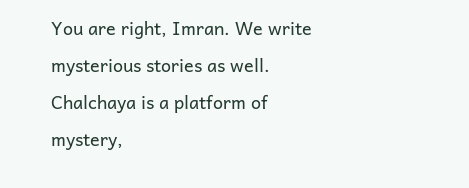You are right, Imran. We write mysterious stories as well. Chalchaya is a platform of mystery,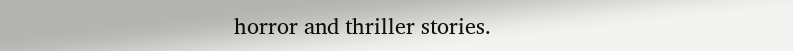horror and thriller stories.